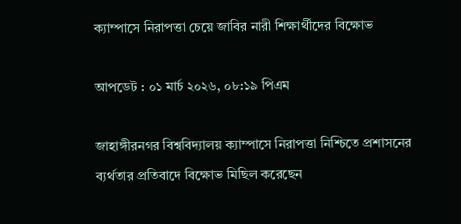ক্যাম্পাসে নিরাপত্তা চেয়ে জাবির নারী শিক্ষার্থীদের বিক্ষোভ

আপডেট : ০১ মার্চ ২০২৬, ০৮:১৯ পিএম

জাহাঙ্গীরনগর বিশ্ববিদ্যালয় ক্যাম্পাসে নিরাপত্তা নিশ্চিতে প্রশাসনের ব্যর্থতার প্রতিবাদে বিক্ষোভ মিছিল করেছেন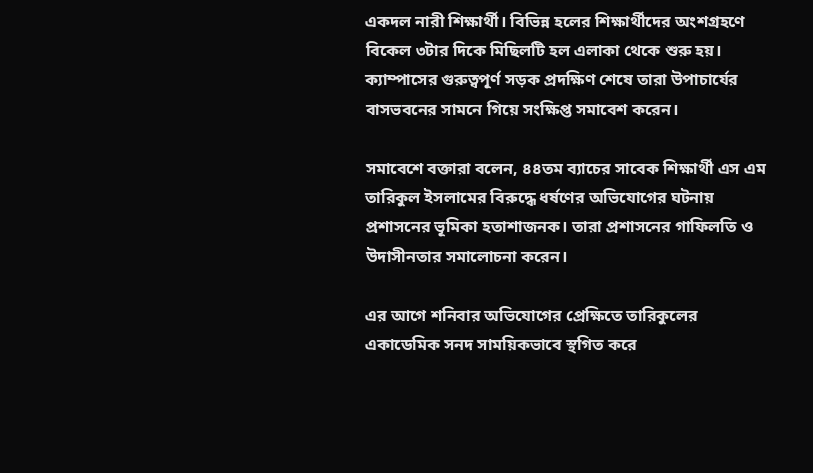একদল নারী শিক্ষার্থী। বিভিন্ন হলের শিক্ষার্থীদের অংশগ্রহণে বিকেল ৩টার দিকে মিছিলটি হল এলাকা থেকে শুরু হয়। ক্যাম্পাসের গুরুত্বপূর্ণ সড়ক প্রদক্ষিণ শেষে তারা উপাচার্যের বাসভবনের সামনে গিয়ে সংক্ষিপ্ত সমাবেশ করেন।

সমাবেশে বক্তারা বলেন, ৪৪তম ব্যাচের সাবেক শিক্ষার্থী এস এম তারিকুল ইসলামের বিরুদ্ধে ধর্ষণের অভিযোগের ঘটনায় প্রশাসনের ভূমিকা হতাশাজনক। তারা প্রশাসনের গাফিলতি ও উদাসীনতার সমালোচনা করেন।

এর আগে শনিবার অভিযোগের প্রেক্ষিতে তারিকুলের একাডেমিক সনদ সাময়িকভাবে স্থগিত করে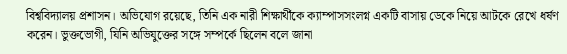বিশ্ববিদ্যালয় প্রশাসন। অভিযোগ রয়েছে, তিনি এক নারী শিক্ষার্থীকে ক্যাম্পাসসংলগ্ন একটি বাসায় ডেকে নিয়ে আটকে রেখে ধর্ষণ করেন। ভুক্তভোগী, যিনি অভিযুক্তের সঙ্গে সম্পর্কে ছিলেন বলে জানা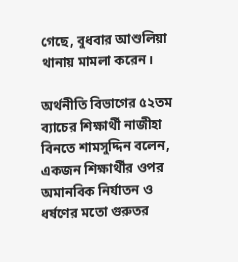গেছে, বুধবার আশুলিয়া থানায় মামলা করেন।

অর্থনীতি বিভাগের ৫২তম ব্যাচের শিক্ষার্থী নাজীহা বিনতে শামসুদ্দিন বলেন, একজন শিক্ষার্থীর ওপর অমানবিক নির্যাতন ও ধর্ষণের মতো গুরুতর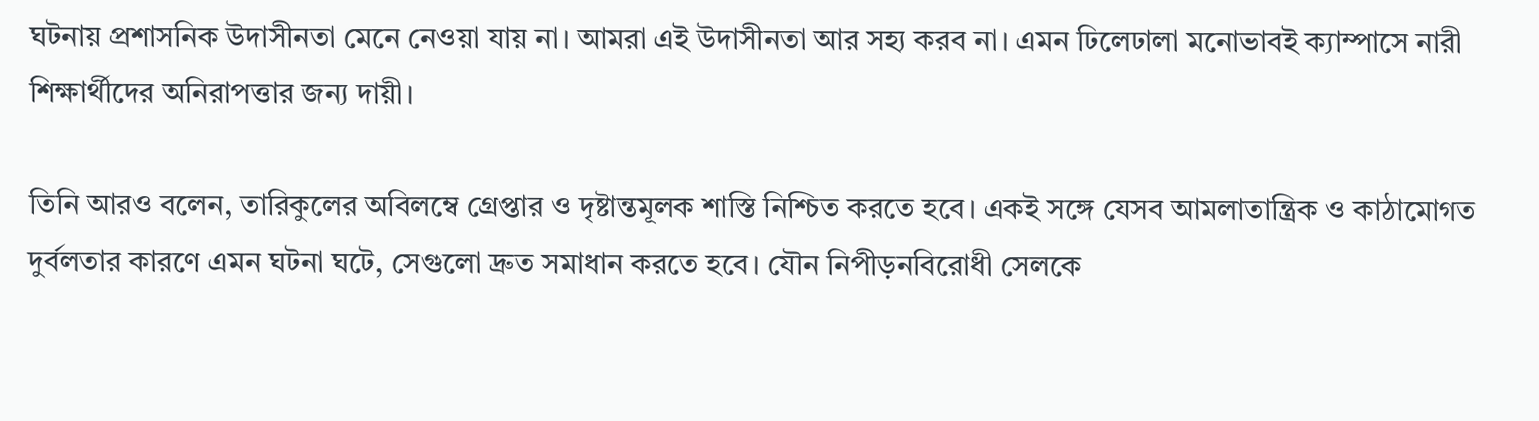ঘটনায় প্রশাসনিক উদাসীনতা মেনে নেওয়া যায় না। আমরা এই উদাসীনতা আর সহ্য করব না। এমন ঢিলেঢালা মনোভাবই ক্যাম্পাসে নারী শিক্ষার্থীদের অনিরাপত্তার জন্য দায়ী।

তিনি আরও বলেন, তারিকুলের অবিলম্বে গ্রেপ্তার ও দৃষ্টান্তমূলক শাস্তি নিশ্চিত করতে হবে। একই সঙ্গে যেসব আমলাতান্ত্রিক ও কাঠামোগত দুর্বলতার কারণে এমন ঘটনা ঘটে, সেগুলো দ্রুত সমাধান করতে হবে। যৌন নিপীড়নবিরোধী সেলকে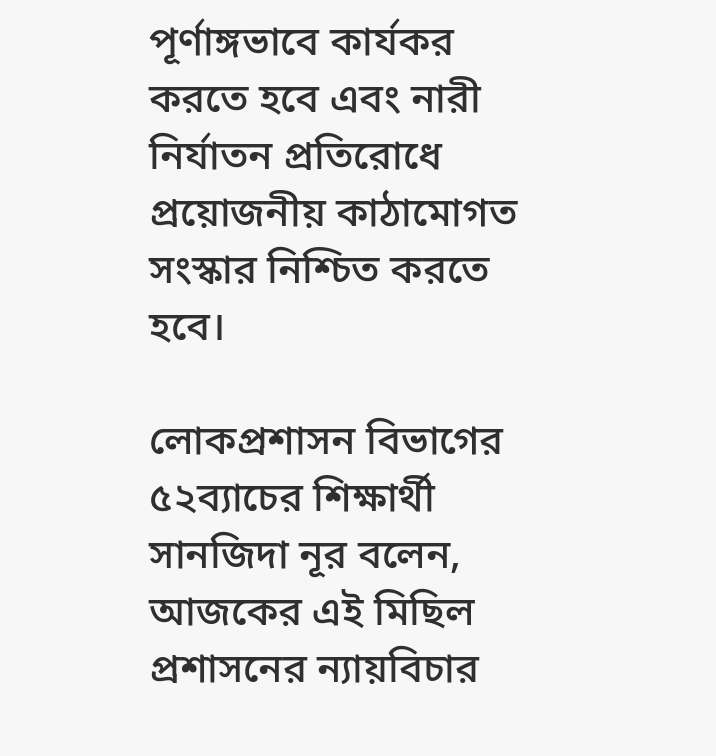পূর্ণাঙ্গভাবে কার্যকর করতে হবে এবং নারী নির্যাতন প্রতিরোধে প্রয়োজনীয় কাঠামোগত সংস্কার নিশ্চিত করতে হবে।

লোকপ্রশাসন বিভাগের ৫২ব্যাচের শিক্ষার্থী সানজিদা নূর বলেন, আজকের এই মিছিল প্রশাসনের ন্যায়বিচার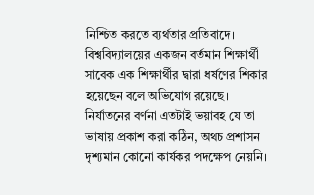নিশ্চিত করতে ব্যর্থতার প্রতিবাদে। বিশ্ববিদ্যালয়ের একজন বর্তমান শিক্ষার্থী সাবেক এক শিক্ষার্থীর দ্বারা ধর্ষণের শিকার হয়েছেন বলে অভিযোগ রয়েছে। নির্যাতনের বর্ণনা এতটাই ভয়াবহ যে তা ভাষায় প্রকাশ করা কঠিন, অথচ প্রশাসন দৃশ্যমান কোনো কার্যকর পদক্ষেপ নেয়নি।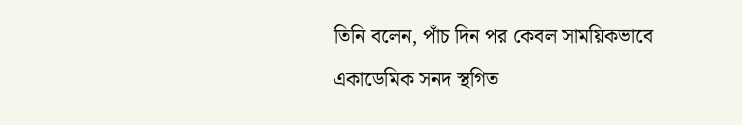তিনি বলেন, পাঁচ দিন পর কেবল সাময়িকভাবে একাডেমিক সনদ স্থগিত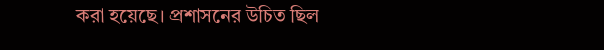করা হয়েছে। প্রশাসনের উচিত ছিল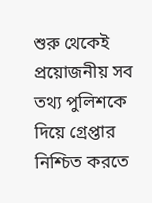শুরু থেকেই প্রয়োজনীয় সব তথ্য পুলিশকে দিয়ে গ্রেপ্তার নিশ্চিত করতে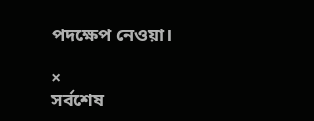পদক্ষেপ নেওয়া।

×
সর্বশেষ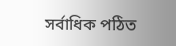সর্বাধিক পঠিত